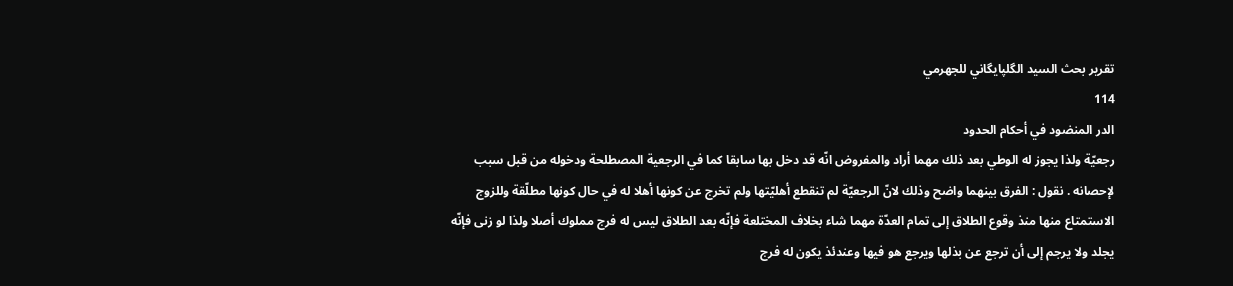تقرير بحث السيد الگلپايگاني للجهرمي
114
الدر المنضود في أحكام الحدود
رجعيّة ولذا يجوز له الوطي بعد ذلك مهما أراد والمفروض انّه قد دخل بها سابقا كما في الرجعية المصطلحة ودخوله من قبل سبب لإحصانه . نقول : الفرق بينهما واضح وذلك لانّ الرجعيّة لم تنقطع أهليّتها ولم تخرج عن كونها أهلا له في حال كونها مطلّقة وللزوج الاستمتاع منها منذ وقوع الطلاق إلى تمام العدّة مهما شاء بخلاف المختلعة فإنّه بعد الطلاق ليس له فرج مملوك أصلا ولذا لو زنى فإنّه يجلد ولا يرجم إلى أن ترجع عن بذلها ويرجع هو فيها وعندئذ يكون له فرج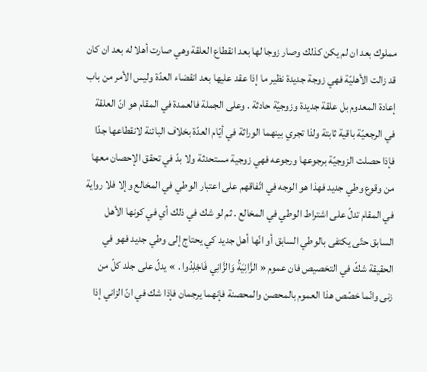مملوك بعد ان لم يكن كذلك وصار زوجا لها بعد انقطاع العلقة وهي صارت أهلا له بعد ان كان قد زالت الأهليّة فهي زوجة جديدة نظير ما إذا عقد عليها بعد انقضاء العدّة وليس الأمر من باب إعادة المعدوم بل علقة جديدة وزوجيّة حادثة . وعلى الجملة فالعمدة في المقام هو انّ العلقة في الرجعيّة باقية ثابتة ولذا تجري بينهما الوراثة في أيّام العدّة بخلاف البائنة لانقطاعها جدّا فإذا حصلت الزوجيّة برجوعها ورجوعه فهي زوجية مستحدثة ولا بدّ في تحقق الإحصان معها من وقوع وطي جديد فهذا هو الوجه في اتّفاقهم على اعتبار الوطي في المخالع وإلا فلا رواية في المقام تدلّ على اشتراط الوطي في المخالع . ثم لو شك في ذلك أي في كونها الأهل السابق حتّى يكتفى بالوطي السابق أو انّها أهل جديد كي يحتاج إلى وطي جديد فهو في الحقيقة شكّ في التخصيص فان عموم « الزَّانِيَةُ وَالزَّانِي فَاجْلِدُوا . » يدلّ على جلد كلّ من زنى وانّما خصّص هذا العموم بالمحصن والمحصنة فإنهما يرجمان فإذا شك في انّ الزاني إذا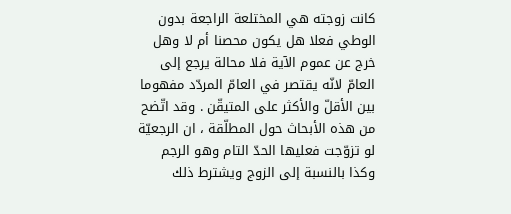كانت زوجته هي المختلعة الراجعة بدون الوطي فعلا هل يكون محصنا أم لا وهل خرج عن عموم الآية فلا محالة يرجع إلى العامّ لانّه يقتصر في العامّ المردّد مفهوما بين الأقلّ والأكثر على المتيقّن . وقد اتّضح من هذه الأبحاث حول المطلّقة ، ان الرجعيّة لو تزوّجت فعليها الحدّ التام وهو الرجم وكذا بالنسبة إلى الزوج ويشترط ذلك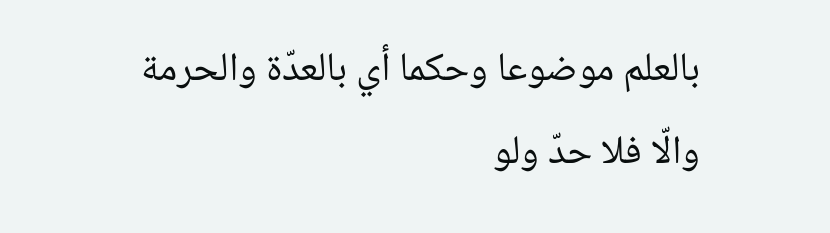بالعلم موضوعا وحكما أي بالعدّة والحرمة والّا فلا حدّ ولو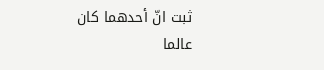ثبت انّ أحدهما كان عالما